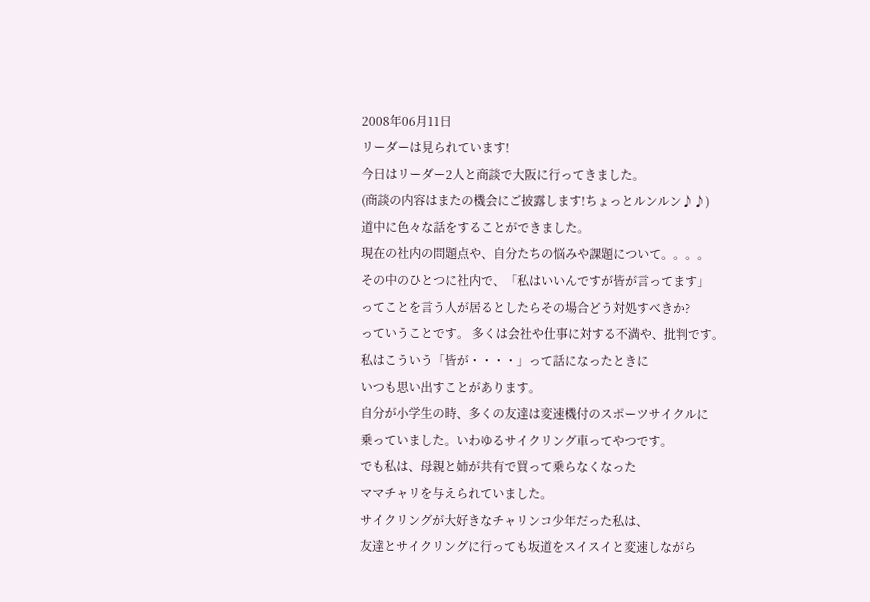2008年06月11日
リーダーは見られています!
今日はリーダー2人と商談で大阪に行ってきました。
(商談の内容はまたの機会にご披露します!ちょっとルンルン♪♪)
道中に色々な話をすることができました。
現在の社内の問題点や、自分たちの悩みや課題について。。。。
その中のひとつに社内で、「私はいいんですが皆が言ってます」
ってことを言う人が居るとしたらその場合どう対処すべきか?
っていうことです。 多くは会社や仕事に対する不満や、批判です。
私はこういう「皆が・・・・」って話になったときに
いつも思い出すことがあります。
自分が小学生の時、多くの友達は変速機付のスポーツサイクルに
乗っていました。いわゆるサイクリング車ってやつです。
でも私は、母親と姉が共有で買って乗らなくなった
ママチャリを与えられていました。
サイクリングが大好きなチャリンコ少年だった私は、
友達とサイクリングに行っても坂道をスイスイと変速しながら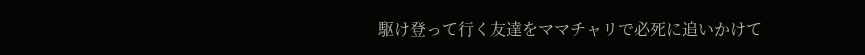駆け登って行く友達をママチャリで必死に追いかけて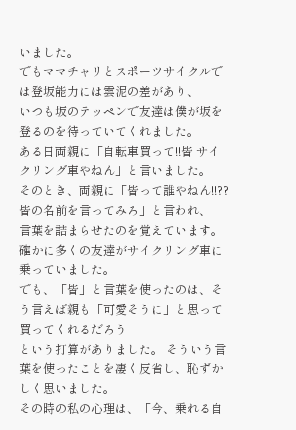いました。
でもママチャリとスポーツサイクルでは登坂能力には雲泥の差があり、
いつも坂のテッペンで友達は僕が坂を登るのを待っていてくれました。
ある日両親に「自転車買って!!皆 サイクリング車やねん」と言いました。
そのとき、両親に「皆って誰やねん!!?? 皆の名前を言ってみろ」と言われ、
言葉を詰まらせたのを覚えています。
確かに多くの友達がサイクリング車に乗っていました。
でも、「皆」と言葉を使ったのは、そう言えば親も「可愛そうに」と思って買ってくれるだろう
という打算がありました。 そういう言葉を使ったことを凄く反省し、恥ずかしく思いました。
その時の私の心理は、「今、乗れる自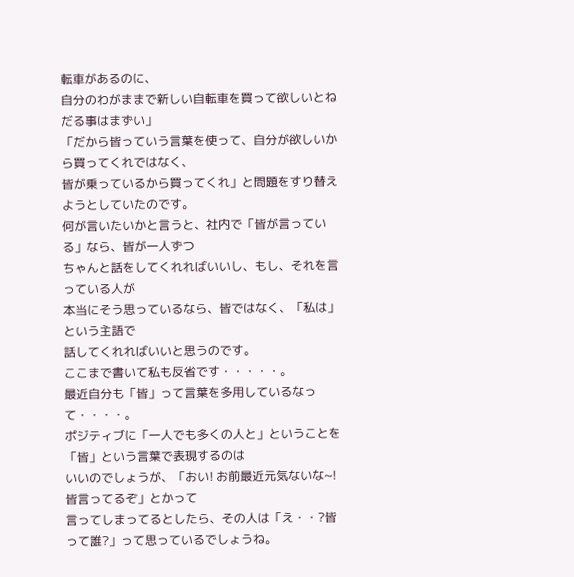転車があるのに、
自分のわがままで新しい自転車を買って欲しいとねだる事はまずい」
「だから皆っていう言葉を使って、自分が欲しいから買ってくれではなく、
皆が乗っているから買ってくれ」と問題をすり替えようとしていたのです。
何が言いたいかと言うと、社内で「皆が言っている」なら、皆が一人ずつ
ちゃんと話をしてくれればいいし、もし、それを言っている人が
本当にそう思っているなら、皆ではなく、「私は」という主語で
話してくれればいいと思うのです。
ここまで書いて私も反省です・・・・・。
最近自分も「皆」って言葉を多用しているなって・・・・。
ポジティブに「一人でも多くの人と」ということを「皆」という言葉で表現するのは
いいのでしょうが、「おい! お前最近元気ないな~!皆言ってるぞ」とかって
言ってしまってるとしたら、その人は「え・・?皆って誰?」って思っているでしょうね。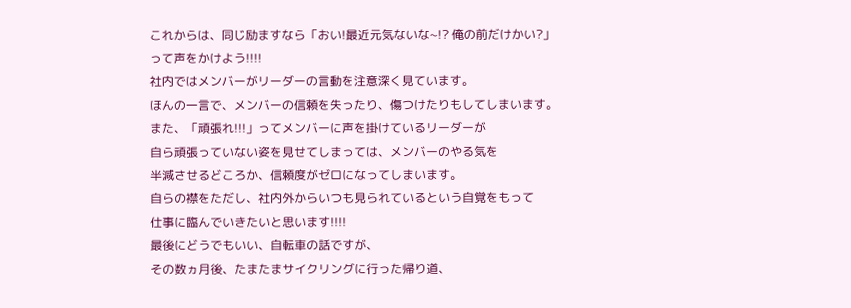これからは、同じ励ますなら「おい!最近元気ないな~!? 俺の前だけかい?」
って声をかけよう!!!!
社内ではメンバーがリーダーの言動を注意深く見ています。
ほんの一言で、メンバーの信頼を失ったり、傷つけたりもしてしまいます。
また、「頑張れ!!!」ってメンバーに声を掛けているリーダーが
自ら頑張っていない姿を見せてしまっては、メンバーのやる気を
半減させるどころか、信頼度がゼロになってしまいます。
自らの襟をただし、社内外からいつも見られているという自覚をもって
仕事に臨んでいきたいと思います!!!!
最後にどうでもいい、自転車の話ですが、
その数ヵ月後、たまたまサイクリングに行った帰り道、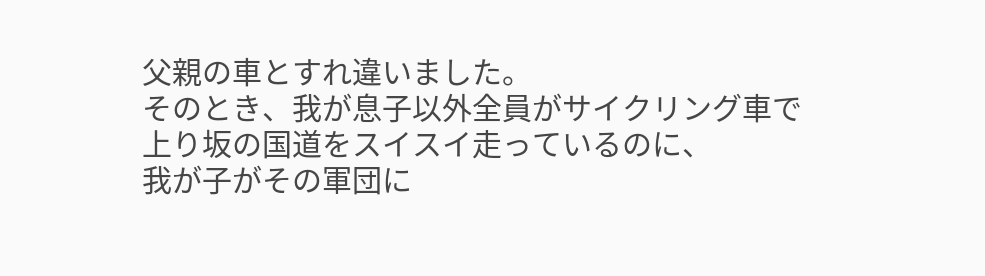父親の車とすれ違いました。
そのとき、我が息子以外全員がサイクリング車で
上り坂の国道をスイスイ走っているのに、
我が子がその軍団に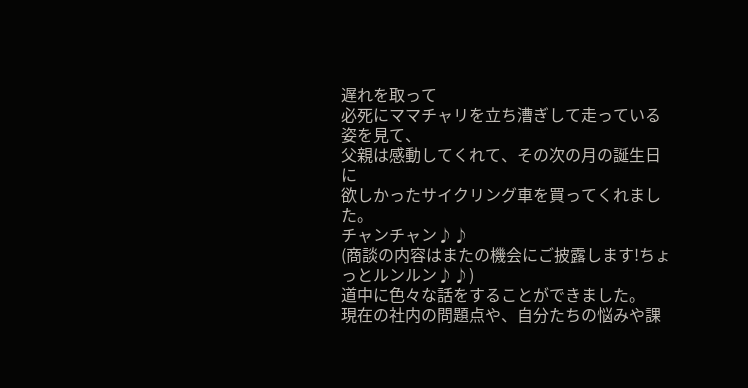遅れを取って
必死にママチャリを立ち漕ぎして走っている姿を見て、
父親は感動してくれて、その次の月の誕生日に
欲しかったサイクリング車を買ってくれました。
チャンチャン♪♪
(商談の内容はまたの機会にご披露します!ちょっとルンルン♪♪)
道中に色々な話をすることができました。
現在の社内の問題点や、自分たちの悩みや課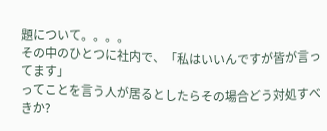題について。。。。
その中のひとつに社内で、「私はいいんですが皆が言ってます」
ってことを言う人が居るとしたらその場合どう対処すべきか?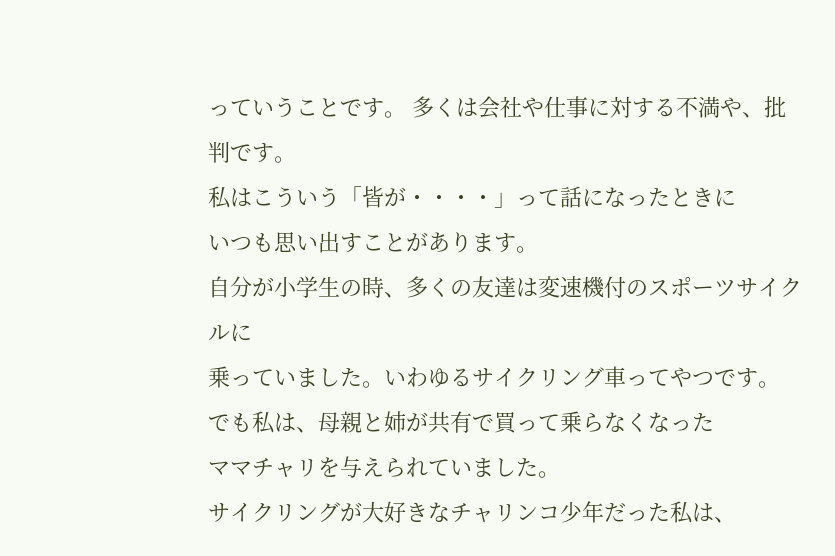っていうことです。 多くは会社や仕事に対する不満や、批判です。
私はこういう「皆が・・・・」って話になったときに
いつも思い出すことがあります。
自分が小学生の時、多くの友達は変速機付のスポーツサイクルに
乗っていました。いわゆるサイクリング車ってやつです。
でも私は、母親と姉が共有で買って乗らなくなった
ママチャリを与えられていました。
サイクリングが大好きなチャリンコ少年だった私は、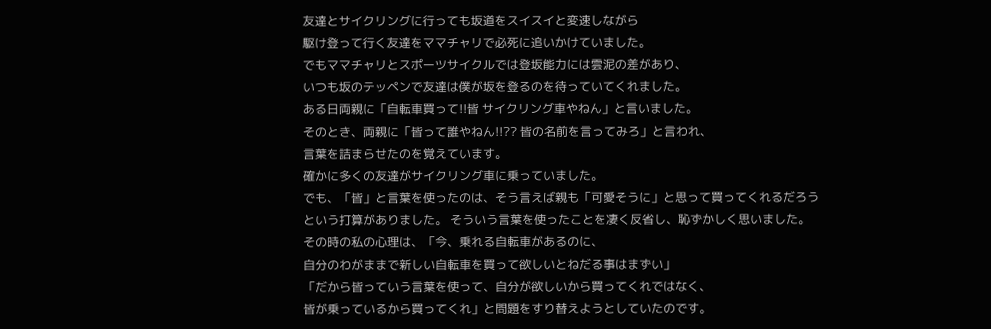友達とサイクリングに行っても坂道をスイスイと変速しながら
駆け登って行く友達をママチャリで必死に追いかけていました。
でもママチャリとスポーツサイクルでは登坂能力には雲泥の差があり、
いつも坂のテッペンで友達は僕が坂を登るのを待っていてくれました。
ある日両親に「自転車買って!!皆 サイクリング車やねん」と言いました。
そのとき、両親に「皆って誰やねん!!?? 皆の名前を言ってみろ」と言われ、
言葉を詰まらせたのを覚えています。
確かに多くの友達がサイクリング車に乗っていました。
でも、「皆」と言葉を使ったのは、そう言えば親も「可愛そうに」と思って買ってくれるだろう
という打算がありました。 そういう言葉を使ったことを凄く反省し、恥ずかしく思いました。
その時の私の心理は、「今、乗れる自転車があるのに、
自分のわがままで新しい自転車を買って欲しいとねだる事はまずい」
「だから皆っていう言葉を使って、自分が欲しいから買ってくれではなく、
皆が乗っているから買ってくれ」と問題をすり替えようとしていたのです。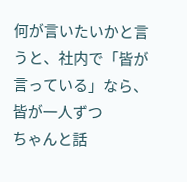何が言いたいかと言うと、社内で「皆が言っている」なら、皆が一人ずつ
ちゃんと話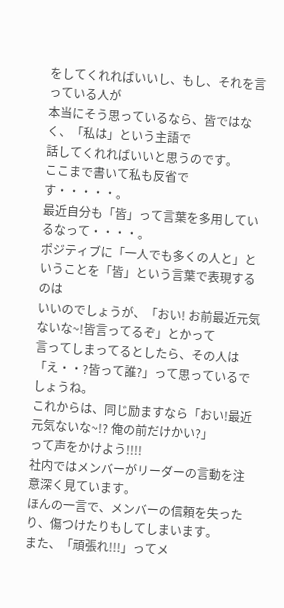をしてくれればいいし、もし、それを言っている人が
本当にそう思っているなら、皆ではなく、「私は」という主語で
話してくれればいいと思うのです。
ここまで書いて私も反省です・・・・・。
最近自分も「皆」って言葉を多用しているなって・・・・。
ポジティブに「一人でも多くの人と」ということを「皆」という言葉で表現するのは
いいのでしょうが、「おい! お前最近元気ないな~!皆言ってるぞ」とかって
言ってしまってるとしたら、その人は「え・・?皆って誰?」って思っているでしょうね。
これからは、同じ励ますなら「おい!最近元気ないな~!? 俺の前だけかい?」
って声をかけよう!!!!
社内ではメンバーがリーダーの言動を注意深く見ています。
ほんの一言で、メンバーの信頼を失ったり、傷つけたりもしてしまいます。
また、「頑張れ!!!」ってメ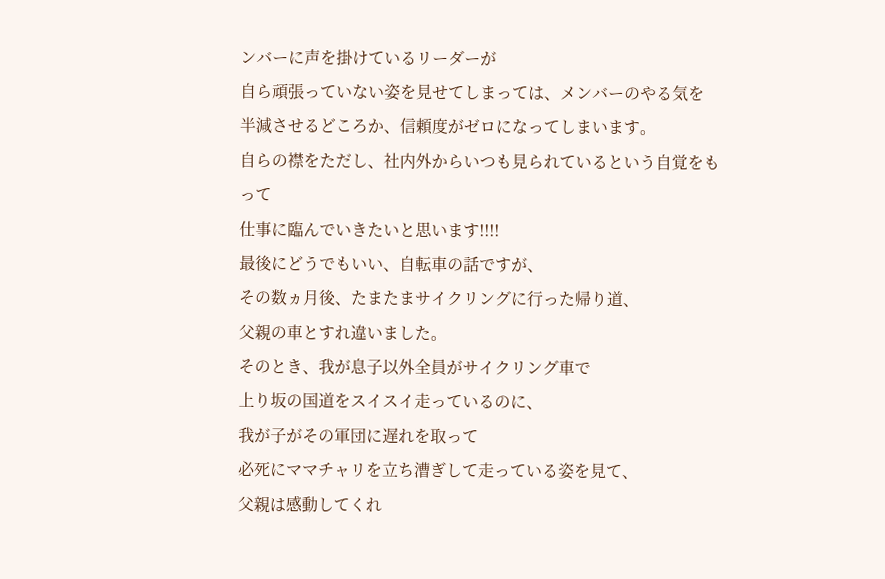ンバーに声を掛けているリーダーが
自ら頑張っていない姿を見せてしまっては、メンバーのやる気を
半減させるどころか、信頼度がゼロになってしまいます。
自らの襟をただし、社内外からいつも見られているという自覚をもって
仕事に臨んでいきたいと思います!!!!
最後にどうでもいい、自転車の話ですが、
その数ヵ月後、たまたまサイクリングに行った帰り道、
父親の車とすれ違いました。
そのとき、我が息子以外全員がサイクリング車で
上り坂の国道をスイスイ走っているのに、
我が子がその軍団に遅れを取って
必死にママチャリを立ち漕ぎして走っている姿を見て、
父親は感動してくれ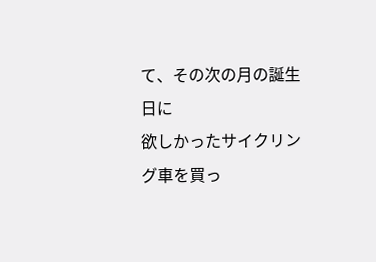て、その次の月の誕生日に
欲しかったサイクリング車を買っ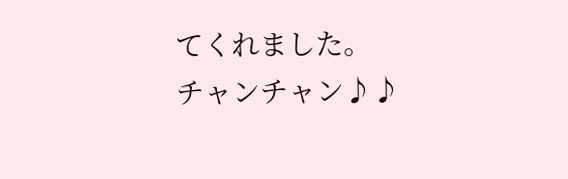てくれました。
チャンチャン♪♪